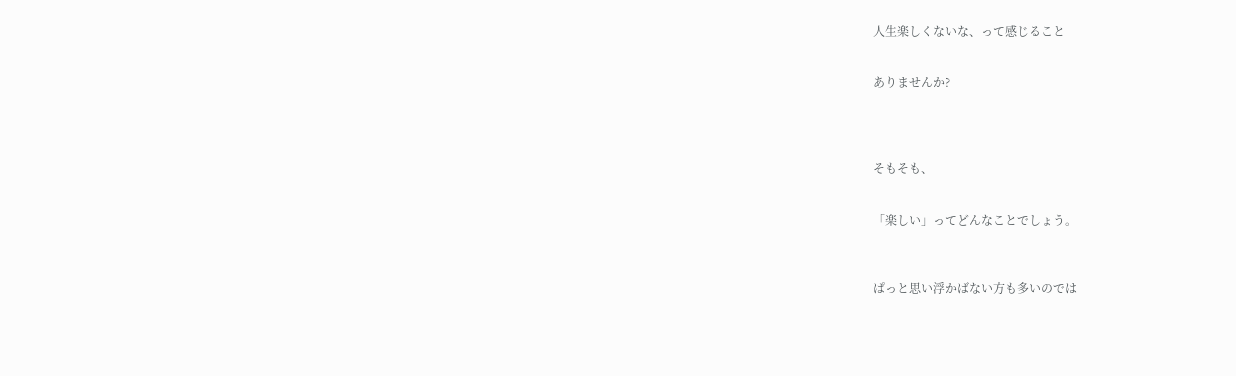人生楽しくないな、って感じること


ありませんか?




そもそも、


「楽しい」ってどんなことでしょう。



ぱっと思い浮かばない方も多いのでは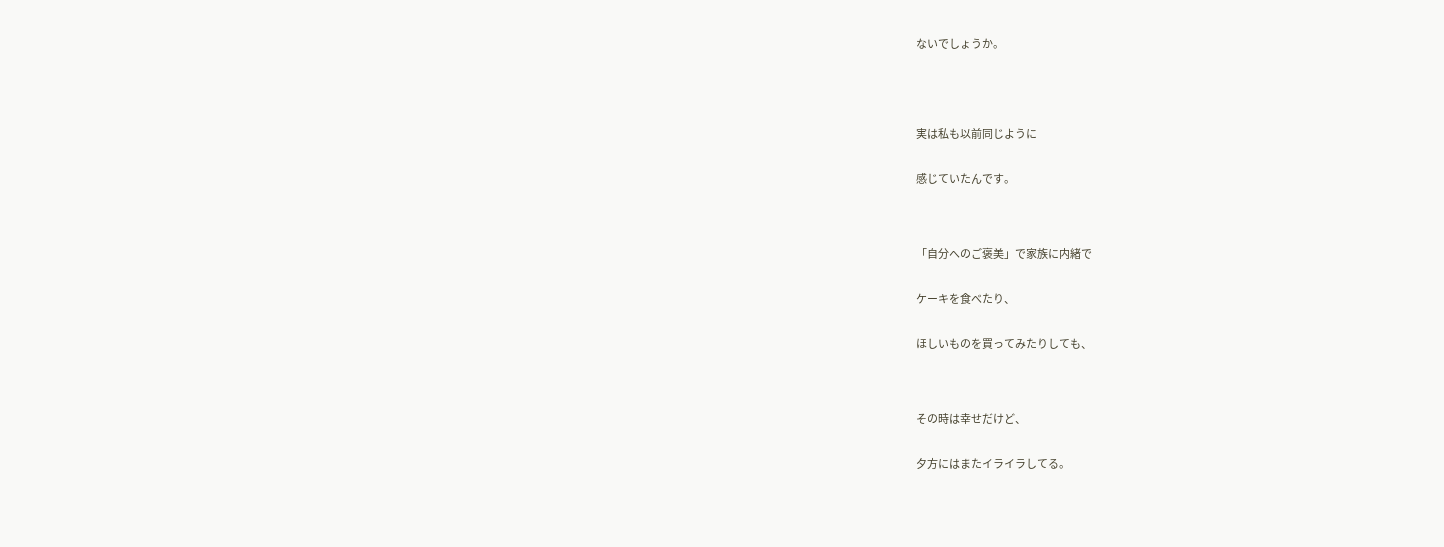ないでしょうか。





実は私も以前同じように


感じていたんです。




「自分へのご褒美」で家族に内緒で


ケーキを食べたり、


ほしいものを買ってみたりしても、




その時は幸せだけど、


夕方にはまたイライラしてる。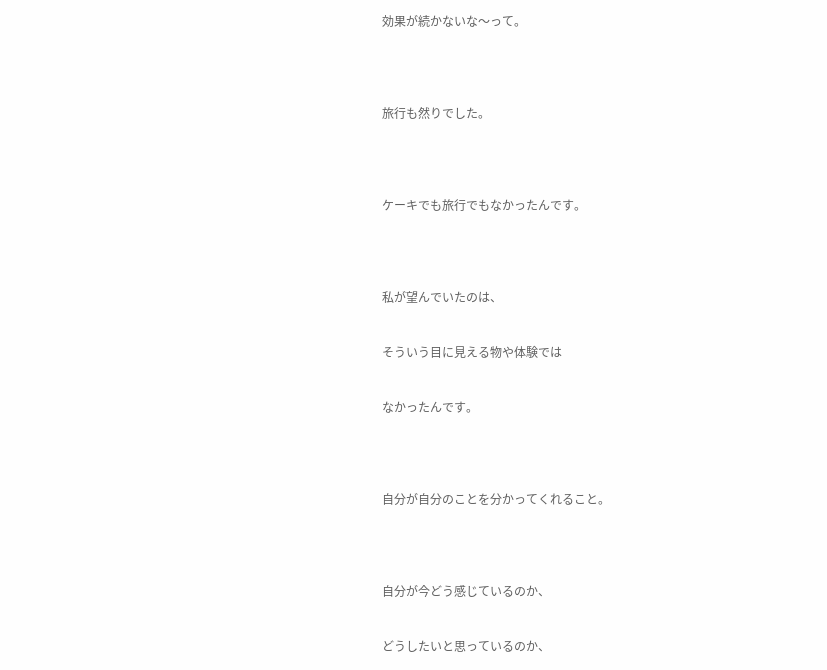効果が続かないな〜って。




旅行も然りでした。




ケーキでも旅行でもなかったんです。




私が望んでいたのは、


そういう目に見える物や体験では


なかったんです。




自分が自分のことを分かってくれること。




自分が今どう感じているのか、


どうしたいと思っているのか、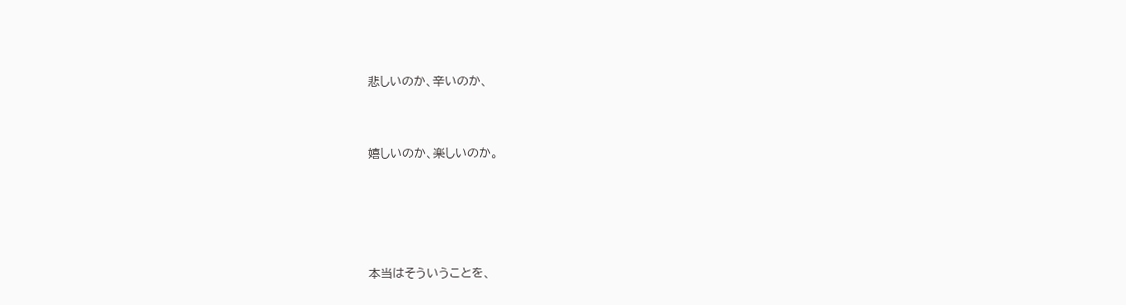悲しいのか、辛いのか、


嬉しいのか、楽しいのか。




本当はそういうことを、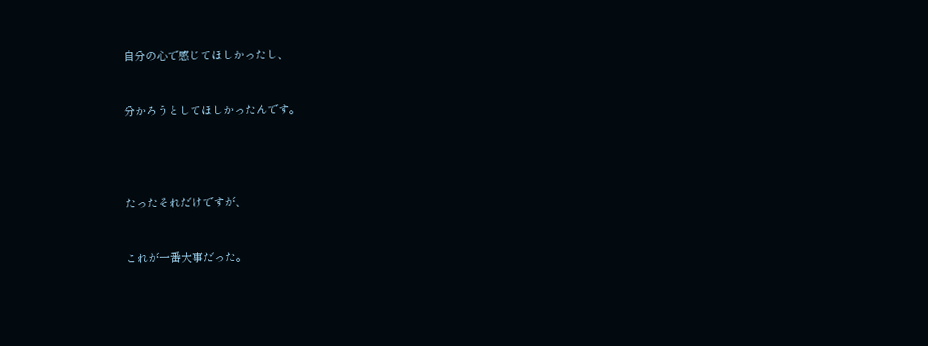自分の心で感じてほしかったし、


分かろうとしてほしかったんです。




たったそれだけですが、


これが一番大事だった。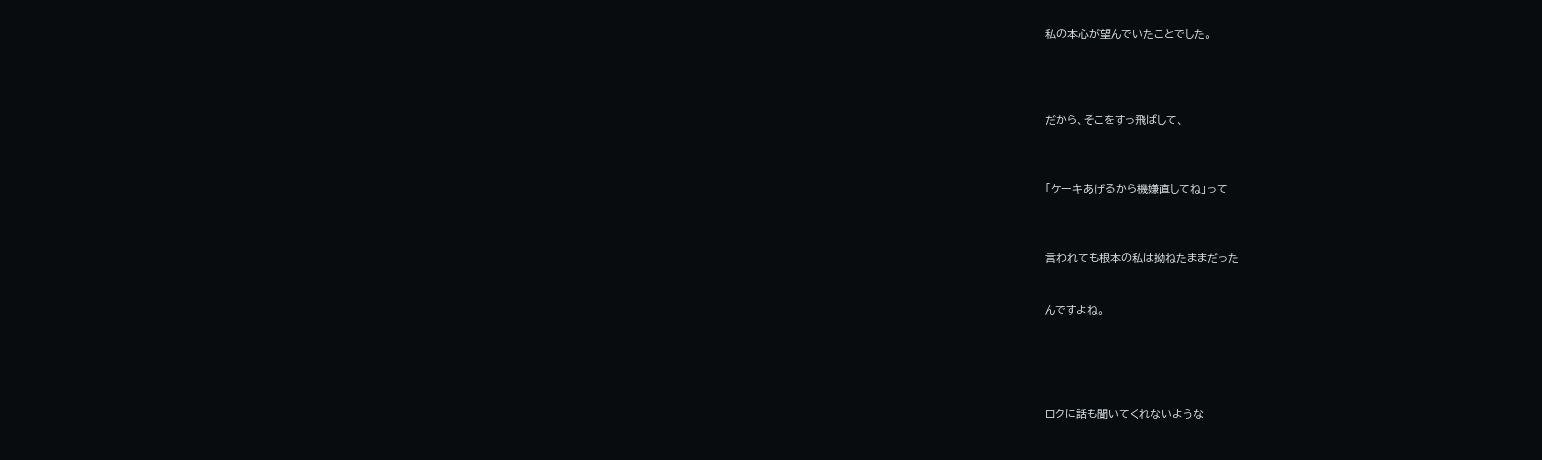私の本心が望んでいたことでした。




だから、そこをすっ飛ばして、



「ケーキあげるから機嫌直してね」って



言われても根本の私は拗ねたままだった


んですよね。





ロクに話も聞いてくれないような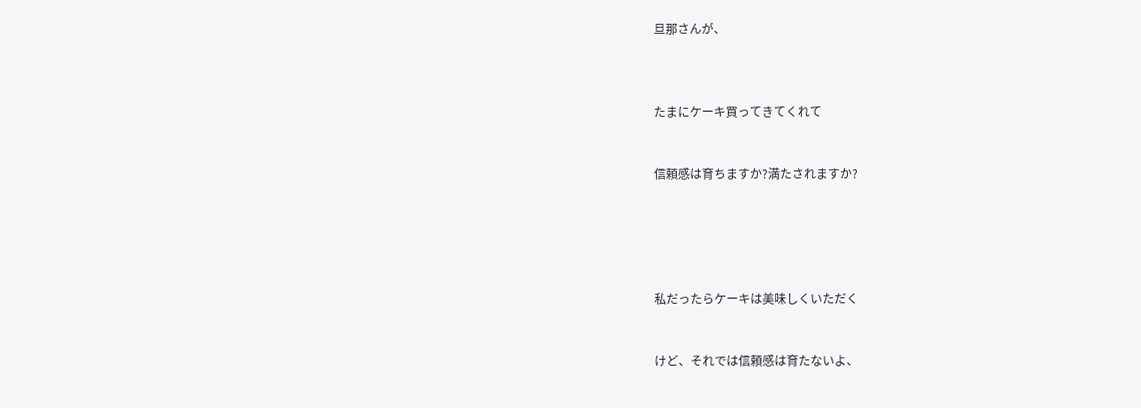旦那さんが、



たまにケーキ買ってきてくれて


信頼感は育ちますか?満たされますか?





私だったらケーキは美味しくいただく


けど、それでは信頼感は育たないよ、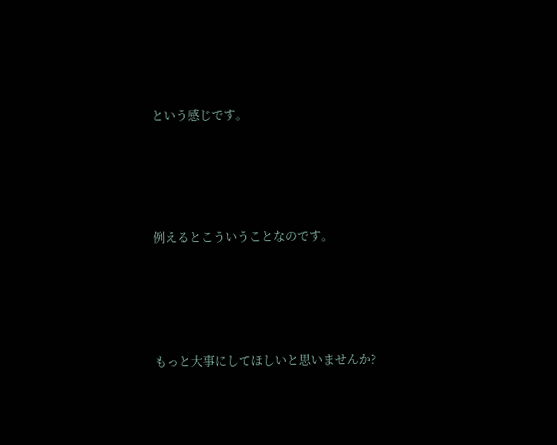という感じです。




例えるとこういうことなのです。




もっと大事にしてほしいと思いませんか?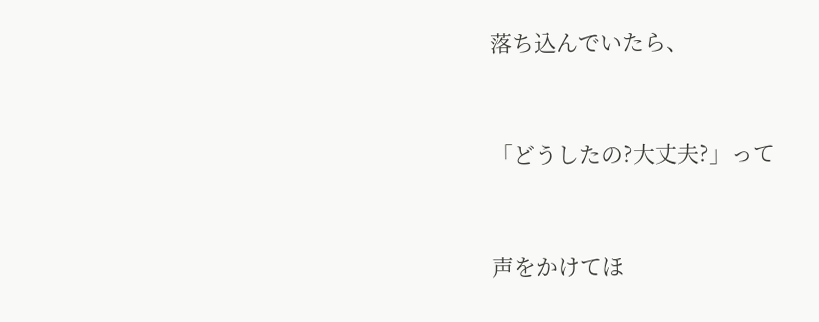落ち込んでいたら、


「どうしたの?大丈夫?」って


声をかけてほ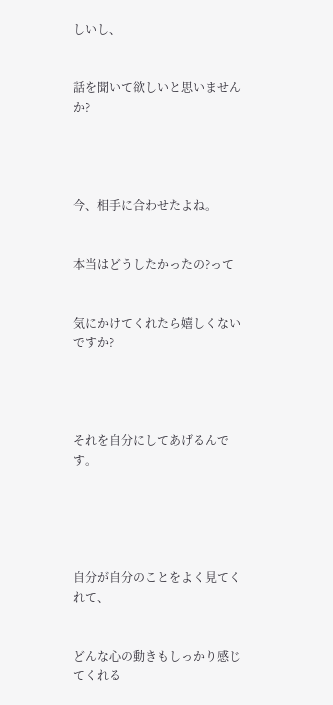しいし、


話を聞いて欲しいと思いませんか?




今、相手に合わせたよね。


本当はどうしたかったの?って


気にかけてくれたら嬉しくないですか?




それを自分にしてあげるんです。





自分が自分のことをよく見てくれて、


どんな心の動きもしっかり感じてくれる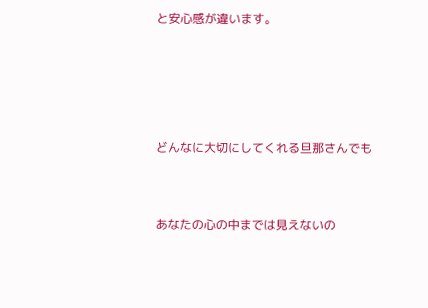と安心感が違います。




どんなに大切にしてくれる旦那さんでも


あなたの心の中までは見えないの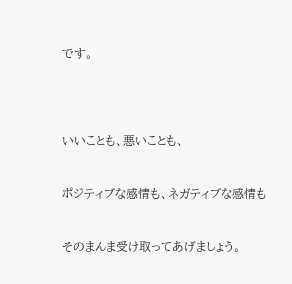です。




いいことも、悪いことも、


ポジティブな感情も、ネガティブな感情も


そのまんま受け取ってあげましょう。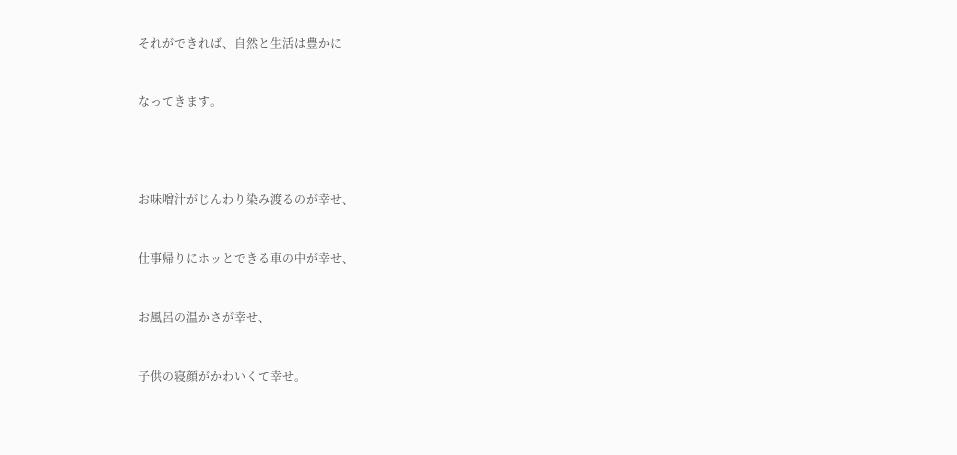それができれば、自然と生活は豊かに


なってきます。




お味噌汁がじんわり染み渡るのが幸せ、


仕事帰りにホッとできる車の中が幸せ、


お風呂の温かさが幸せ、


子供の寝顔がかわいくて幸せ。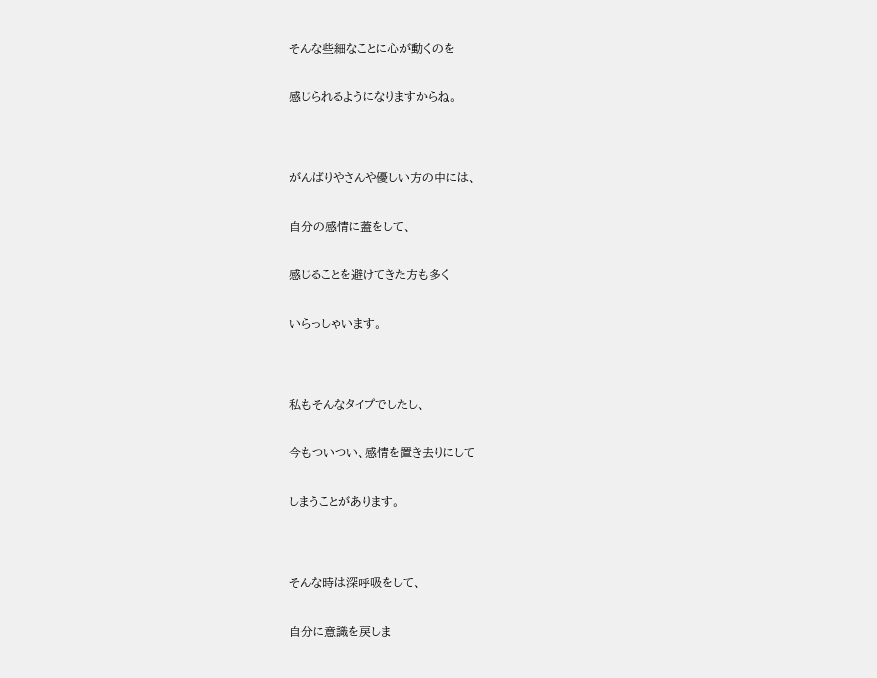そんな些細なことに心が動くのを


感じられるようになりますからね。




がんばりやさんや優しい方の中には、


自分の感情に蓋をして、


感じることを避けてきた方も多く


いらっしゃいます。




私もそんなタイプでしたし、


今もついつい、感情を置き去りにして


しまうことがあります。




そんな時は深呼吸をして、


自分に意識を戻しま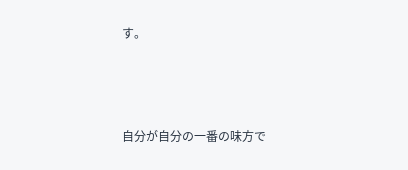す。




自分が自分の一番の味方で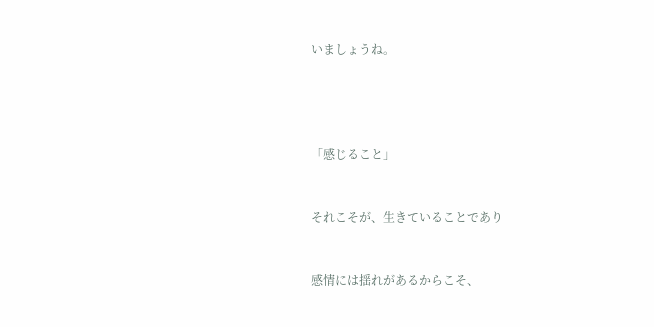いましょうね。




「感じること」


それこそが、生きていることであり


感情には揺れがあるからこそ、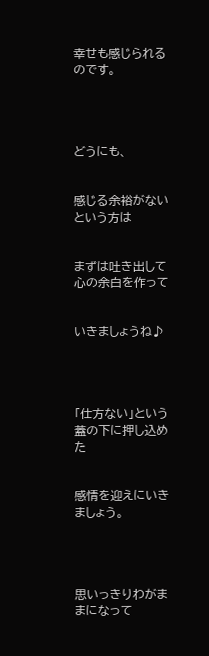幸せも感じられるのです。




どうにも、


感じる余裕がないという方は


まずは吐き出して心の余白を作って


いきましょうね♪




「仕方ない」という蓋の下に押し込めた


感情を迎えにいきましょう。




思いっきりわがままになって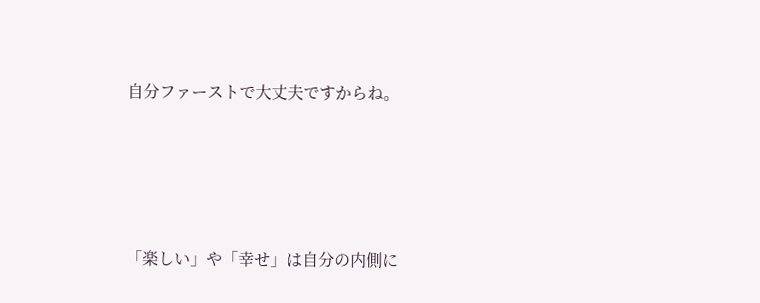自分ファーストで大丈夫ですからね。




「楽しい」や「幸せ」は自分の内側に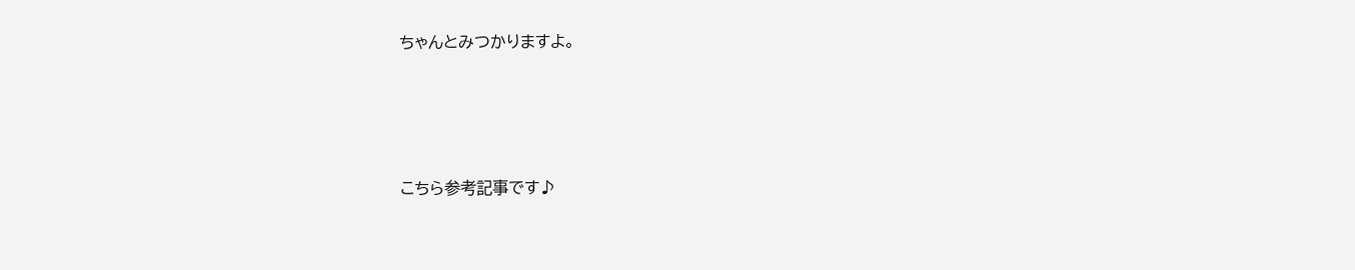ちゃんとみつかりますよ。




こちら参考記事です♪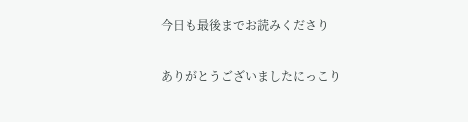今日も最後までお読みくださり


ありがとうございましたにっこり